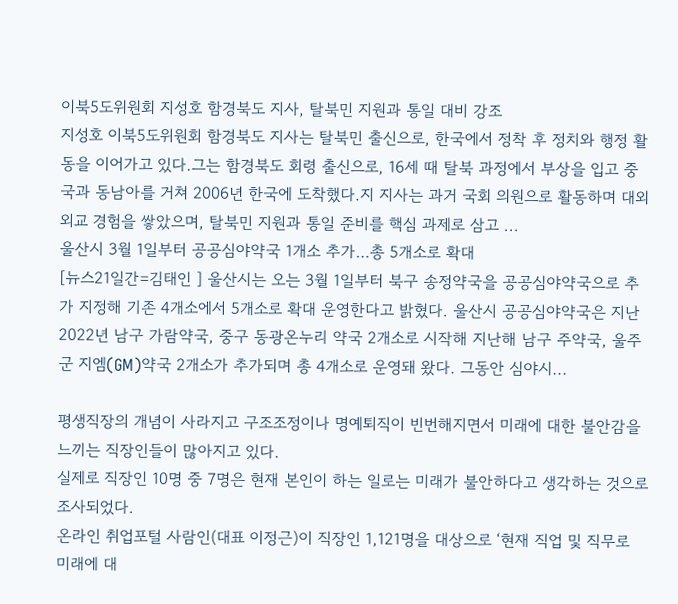이북5도위원회 지성호 함경북도 지사, 탈북민 지원과 통일 대비 강조
지성호 이북5도위원회 함경북도 지사는 탈북민 출신으로, 한국에서 정착 후 정치와 행정 활동을 이어가고 있다.그는 함경북도 회령 출신으로, 16세 때 탈북 과정에서 부상을 입고 중국과 동남아를 거쳐 2006년 한국에 도착했다.지 지사는 과거 국회 의원으로 활동하며 대외 외교 경험을 쌓았으며, 탈북민 지원과 통일 준비를 핵심 과제로 삼고 ...
울산시 3월 1일부터 공공심야약국 1개소 추가…총 5개소로 확대
[뉴스21일간=김태인 ] 울산시는 오는 3월 1일부터 북구 송정약국을 공공심야약국으로 추가 지정해 기존 4개소에서 5개소로 확대 운영한다고 밝혔다. 울산시 공공심야약국은 지난 2022년 남구 가람약국, 중구 동광온누리 약국 2개소로 시작해 지난해 남구 주약국, 울주군 지엠(GM)약국 2개소가 추가되며 총 4개소로 운영돼 왔다. 그동안 심야시...

평생직장의 개념이 사라지고 구조조정이나 명예퇴직이 빈번해지면서 미래에 대한 불안감을 느끼는 직장인들이 많아지고 있다.
실제로 직장인 10명 중 7명은 현재 본인이 하는 일로는 미래가 불안하다고 생각하는 것으로 조사되었다.
온라인 취업포털 사람인(대표 이정근)이 직장인 1,121명을 대상으로 ‘현재 직업 및 직무로 미래에 대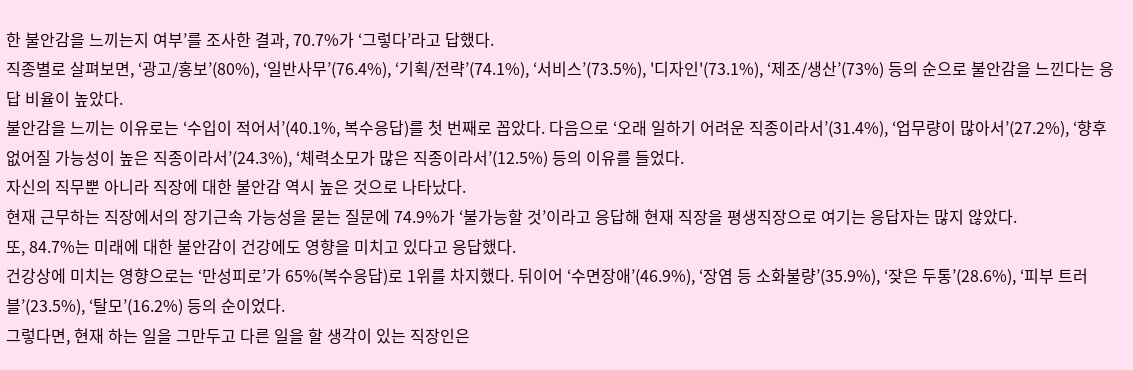한 불안감을 느끼는지 여부’를 조사한 결과, 70.7%가 ‘그렇다’라고 답했다.
직종별로 살펴보면, ‘광고/홍보’(80%), ‘일반사무’(76.4%), ‘기획/전략’(74.1%), ‘서비스’(73.5%), '디자인'(73.1%), ‘제조/생산’(73%) 등의 순으로 불안감을 느낀다는 응답 비율이 높았다.
불안감을 느끼는 이유로는 ‘수입이 적어서’(40.1%, 복수응답)를 첫 번째로 꼽았다. 다음으로 ‘오래 일하기 어려운 직종이라서’(31.4%), ‘업무량이 많아서’(27.2%), ‘향후 없어질 가능성이 높은 직종이라서’(24.3%), ‘체력소모가 많은 직종이라서’(12.5%) 등의 이유를 들었다.
자신의 직무뿐 아니라 직장에 대한 불안감 역시 높은 것으로 나타났다.
현재 근무하는 직장에서의 장기근속 가능성을 묻는 질문에 74.9%가 ‘불가능할 것’이라고 응답해 현재 직장을 평생직장으로 여기는 응답자는 많지 않았다.
또, 84.7%는 미래에 대한 불안감이 건강에도 영향을 미치고 있다고 응답했다.
건강상에 미치는 영향으로는 ‘만성피로’가 65%(복수응답)로 1위를 차지했다. 뒤이어 ‘수면장애’(46.9%), ‘장염 등 소화불량’(35.9%), ‘잦은 두통’(28.6%), ‘피부 트러블’(23.5%), ‘탈모’(16.2%) 등의 순이었다.
그렇다면, 현재 하는 일을 그만두고 다른 일을 할 생각이 있는 직장인은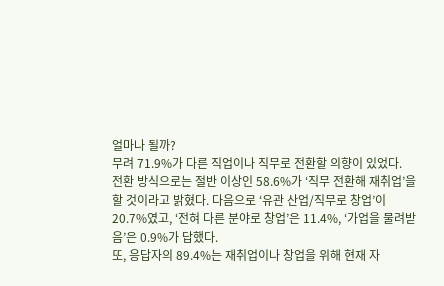얼마나 될까?
무려 71.9%가 다른 직업이나 직무로 전환할 의향이 있었다.
전환 방식으로는 절반 이상인 58.6%가 ‘직무 전환해 재취업’을 할 것이라고 밝혔다. 다음으로 ‘유관 산업/직무로 창업’이 20.7%였고, ‘전혀 다른 분야로 창업’은 11.4%, ‘가업을 물려받음’은 0.9%가 답했다.
또, 응답자의 89.4%는 재취업이나 창업을 위해 현재 자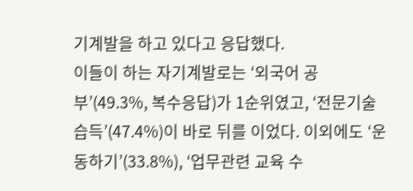기계발을 하고 있다고 응답했다.
이들이 하는 자기계발로는 ‘외국어 공부’(49.3%, 복수응답)가 1순위였고, ‘전문기술 습득’(47.4%)이 바로 뒤를 이었다. 이외에도 ‘운동하기’(33.8%), ‘업무관련 교육 수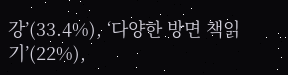강’(33.4%), ‘다양한 방면 책읽기’(22%),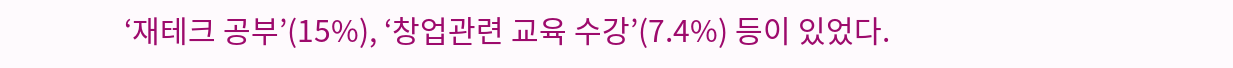‘재테크 공부’(15%), ‘창업관련 교육 수강’(7.4%) 등이 있었다.